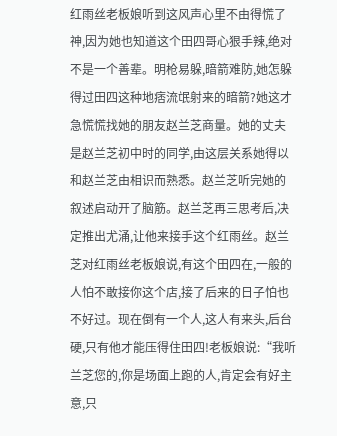红雨丝老板娘听到这风声心里不由得慌了神,因为她也知道这个田四哥心狠手辣,绝对不是一个善辈。明枪易躲,暗箭难防,她怎躲得过田四这种地痞流氓射来的暗箭?她这才急慌慌找她的朋友赵兰芝商量。她的丈夫是赵兰芝初中时的同学,由这层关系她得以和赵兰芝由相识而熟悉。赵兰芝听完她的叙述启动开了脑筋。赵兰芝再三思考后,决定推出尤涌,让他来接手这个红雨丝。赵兰芝对红雨丝老板娘说,有这个田四在,一般的人怕不敢接你这个店,接了后来的日子怕也不好过。现在倒有一个人,这人有来头,后台硬,只有他才能压得住田四!老板娘说:“我听兰芝您的,你是场面上跑的人,肯定会有好主意,只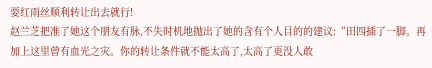要红雨丝顺利转让出去就行!
赵兰芝把准了她这个朋友有脉,不失时机地抛出了她的含有个人目的的建议:“田四插了一脚。再加上这里曾有血光之灾。你的转让条件就不能太高了,太高了更没人敢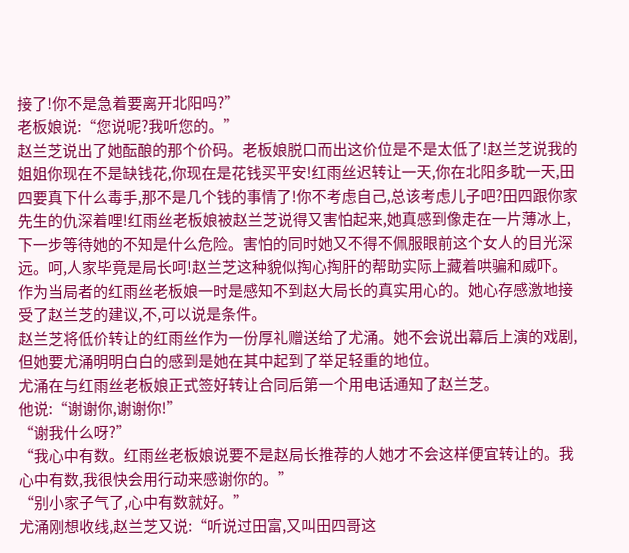接了!你不是急着要离开北阳吗?”
老板娘说:“您说呢?我听您的。”
赵兰芝说出了她酝酿的那个价码。老板娘脱口而出这价位是不是太低了!赵兰芝说我的姐姐你现在不是缺钱花,你现在是花钱买平安!红雨丝迟转让一天,你在北阳多耽一天,田四要真下什么毒手,那不是几个钱的事情了!你不考虑自己,总该考虑儿子吧?田四跟你家先生的仇深着哩!红雨丝老板娘被赵兰芝说得又害怕起来,她真感到像走在一片薄冰上,下一步等待她的不知是什么危险。害怕的同时她又不得不佩服眼前这个女人的目光深远。呵,人家毕竟是局长呵!赵兰芝这种貌似掏心掏肝的帮助实际上藏着哄骗和威吓。作为当局者的红雨丝老板娘一时是感知不到赵大局长的真实用心的。她心存感激地接受了赵兰芝的建议,不,可以说是条件。
赵兰芝将低价转让的红雨丝作为一份厚礼赠送给了尤涌。她不会说出幕后上演的戏剧,但她要尤涌明明白白的感到是她在其中起到了举足轻重的地位。
尤涌在与红雨丝老板娘正式签好转让合同后第一个用电话通知了赵兰芝。
他说:“谢谢你,谢谢你!”
“谢我什么呀?”
“我心中有数。红雨丝老板娘说要不是赵局长推荐的人她才不会这样便宜转让的。我心中有数,我很快会用行动来感谢你的。”
“别小家子气了,心中有数就好。”
尤涌刚想收线,赵兰芝又说:“听说过田富,又叫田四哥这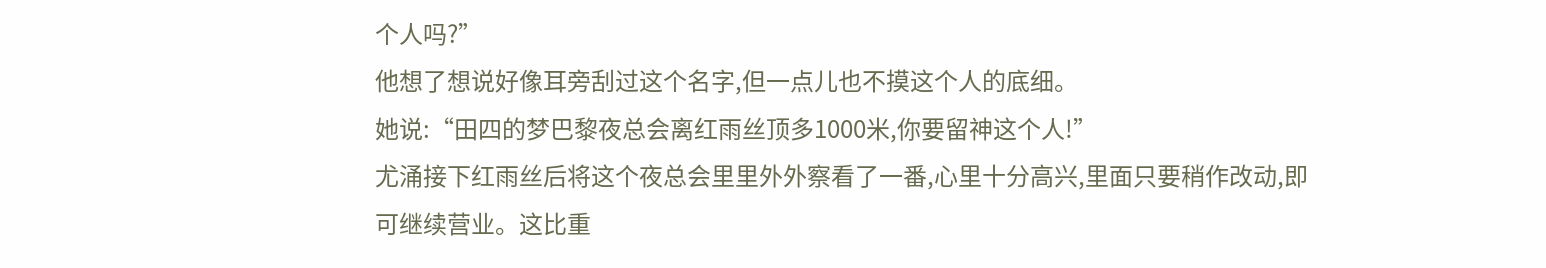个人吗?”
他想了想说好像耳旁刮过这个名字,但一点儿也不摸这个人的底细。
她说:“田四的梦巴黎夜总会离红雨丝顶多1000米,你要留神这个人!”
尤涌接下红雨丝后将这个夜总会里里外外察看了一番,心里十分高兴,里面只要稍作改动,即可继续营业。这比重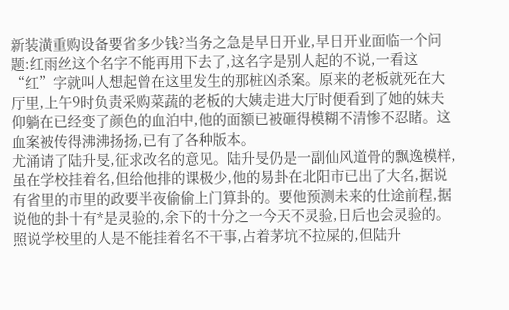新装潢重购设备要省多少钱?当务之急是早日开业,早日开业面临一个问题:红雨丝这个名字不能再用下去了,这名字是别人起的不说,一看这“红”字就叫人想起曾在这里发生的那桩凶杀案。原来的老板就死在大厅里,上午9时负责采购菜蔬的老板的大姨走进大厅时便看到了她的妹夫仰躺在已经变了颜色的血泊中,他的面额已被砸得模糊不清惨不忍睹。这血案被传得沸沸扬扬,已有了各种版本。
尤涌请了陆升旻,征求改名的意见。陆升旻仍是一副仙风道骨的飘逸模样,虽在学校挂着名,但给他排的课极少,他的易卦在北阳市已出了大名,据说有省里的市里的政要半夜偷偷上门算卦的。要他预测未来的仕途前程,据说他的卦十有*是灵验的,余下的十分之一今天不灵验,日后也会灵验的。照说学校里的人是不能挂着名不干事,占着茅坑不拉屎的,但陆升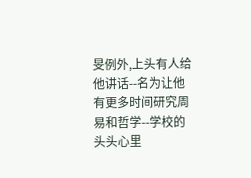旻例外,上头有人给他讲话--名为让他有更多时间研究周易和哲学--学校的头头心里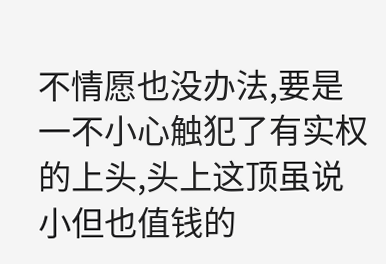不情愿也没办法,要是一不小心触犯了有实权的上头,头上这顶虽说小但也值钱的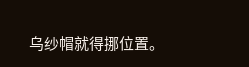乌纱帽就得挪位置。